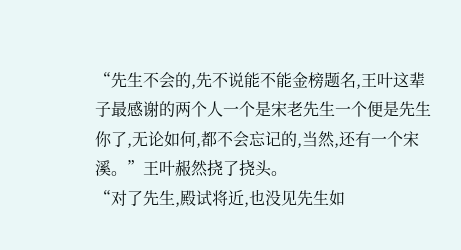“先生不会的,先不说能不能金榜题名,王叶这辈子最感谢的两个人一个是宋老先生一个便是先生你了,无论如何,都不会忘记的,当然,还有一个宋溪。”王叶赧然挠了挠头。
“对了先生,殿试将近,也没见先生如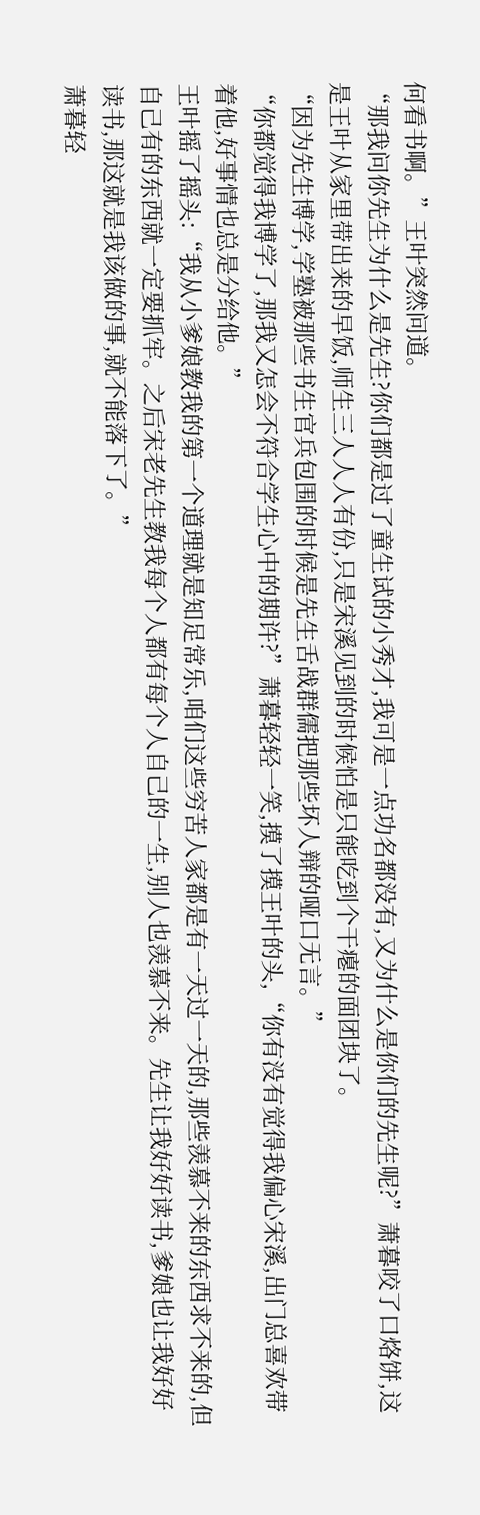何看书啊。”王叶突然问道。
“那我问你先生为什么是先生?你们都是过了童生试的小秀才,我可是一点功名都没有,又为什么是你们的先生呢?”萧暮咬了口烙饼,这是王叶从家里带出来的早饭,师生三人人人有份,只是宋溪见到的时候怕是只能吃到个干瘪的面团块了。
“因为先生博学,学塾被那些书生官兵包围的时候是先生舌战群儒把那些坏人辩的哑口无言。”
“你都觉得我博学了,那我又怎会不符合学生心中的期许?”萧暮轻轻一笑,摸了摸王叶的头,“你有没有觉得我偏心宋溪,出门总喜欢带着他,好事情也总是分给他。”
王叶摇了摇头:“我从小爹娘教我的第一个道理就是知足常乐,咱们这些穷苦人家都是有一天过一天的,那些羡慕不来的东西求不来的,但自己有的东西就一定要抓牢。之后宋老先生教我每个人都有每个人自己的一生,别人也羡慕不来。先生让我好好读书,爹娘也让我好好读书,那这就是我该做的事,就不能落下了。”
萧暮轻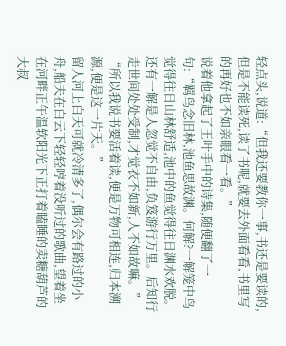轻点头,说道:“但我还要教你一事,书还是要读的,但是不能读死,读了书呢,就要去外面看看,书里写的再好也不如亲眼看一看。”
说着他拿起了王叶手中的诗集,随便翻了一句:“羁鸟念旧林,池鱼思故渊。何解?一解笼中鸟觉得往日山林舒适,池中的鱼觉得往日渊水欢脱。还有一解是人忽觉不自由,负笈游行万里。后知行走世间处处受制,才觉衣不如新,人不如故嘛。”
“所以我说书要活着读,便是万物可相连,归本溯源,便是这一片天。”
留人河上白天可就冷清多了,偶尔会有路过的小舟,船夫在白云下轻轻哼着没听过的歌曲,望着坐在河畔正午温软阳光下正打着瞌睡的卖糖葫芦的大叔